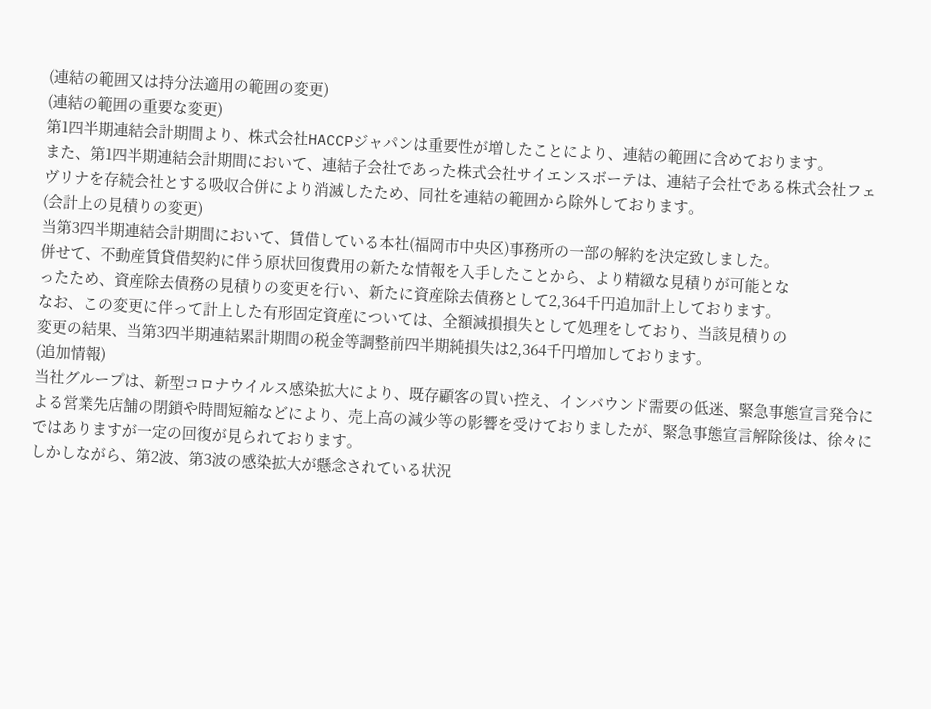(連結の範囲又は持分法適用の範囲の変更)
(連結の範囲の重要な変更)
第1四半期連結会計期間より、株式会社HACCPジャパンは重要性が増したことにより、連結の範囲に含めております。
また、第1四半期連結会計期間において、連結子会社であった株式会社サイエンスボーテは、連結子会社である株式会社フェヴリナを存続会社とする吸収合併により消滅したため、同社を連結の範囲から除外しております。
(会計上の見積りの変更)
当第3四半期連結会計期間において、賃借している本社(福岡市中央区)事務所の一部の解約を決定致しました。
併せて、不動産賃貸借契約に伴う原状回復費用の新たな情報を入手したことから、より精緻な見積りが可能とな
ったため、資産除去債務の見積りの変更を行い、新たに資産除去債務として2,364千円追加計上しております。
なお、この変更に伴って計上した有形固定資産については、全額減損損失として処理をしており、当該見積りの
変更の結果、当第3四半期連結累計期間の税金等調整前四半期純損失は2,364千円増加しております。
(追加情報)
当社グループは、新型コロナウイルス感染拡大により、既存顧客の買い控え、インバウンド需要の低迷、緊急事態宣言発令による営業先店舗の閉鎖や時間短縮などにより、売上高の減少等の影響を受けておりましたが、緊急事態宣言解除後は、徐々にではありますが一定の回復が見られております。
しかしながら、第2波、第3波の感染拡大が懸念されている状況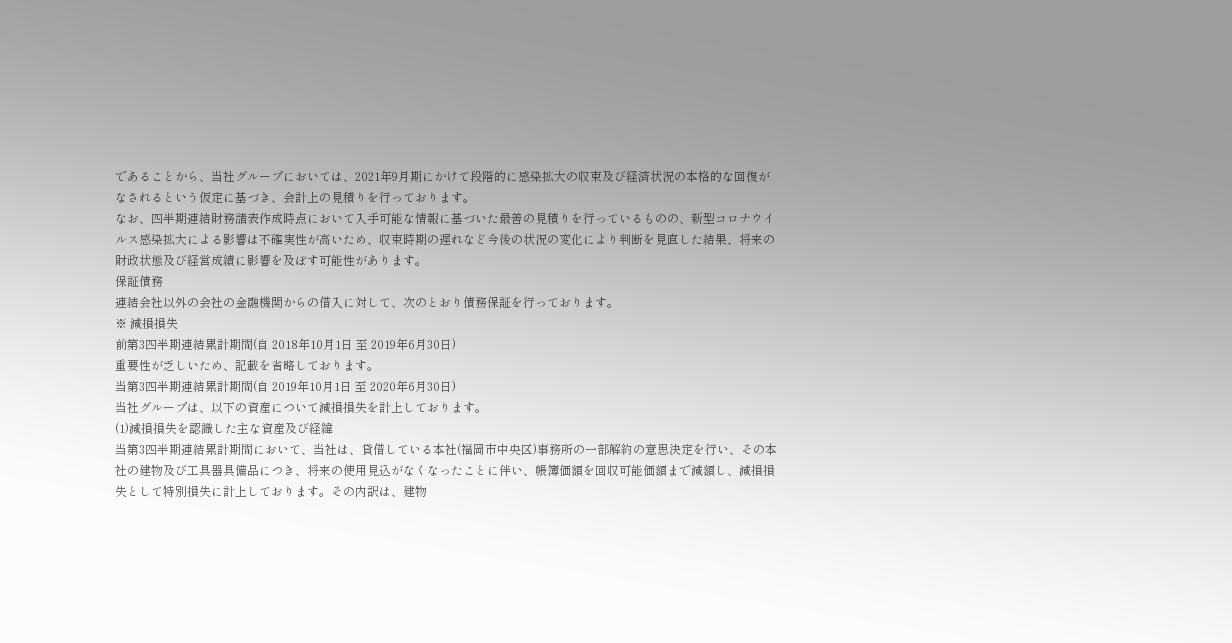であることから、当社グループにおいては、2021年9月期にかけて段階的に感染拡大の収束及び経済状況の本格的な回復がなされるという仮定に基づき、会計上の見積りを行っております。
なお、四半期連結財務諸表作成時点において入手可能な情報に基づいた最善の見積りを行っているものの、新型コロナウイルス感染拡大による影響は不確実性が高いため、収束時期の遅れなど今後の状況の変化により判断を見直した結果、将来の財政状態及び経営成績に影響を及ぼす可能性があります。
保証債務
連結会社以外の会社の金融機関からの借入に対して、次のとおり債務保証を行っております。
※ 減損損失
前第3四半期連結累計期間(自 2018年10月1日 至 2019年6月30日)
重要性が乏しいため、記載を省略しております。
当第3四半期連結累計期間(自 2019年10月1日 至 2020年6月30日)
当社グループは、以下の資産について減損損失を計上しております。
(1)減損損失を認識した主な資産及び経緯
当第3四半期連結累計期間において、当社は、貸借している本社(福岡市中央区)事務所の一部解約の意思決定を行い、その本社の建物及び工具器具備品につき、将来の使用見込がなくなったことに伴い、帳簿価額を回収可能価額まで減額し、減損損失として特別損失に計上しております。その内訳は、建物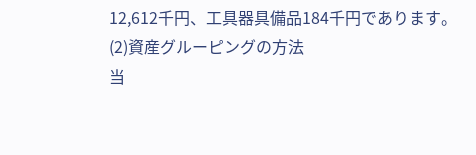12,612千円、工具器具備品184千円であります。
(2)資産グルーピングの方法
当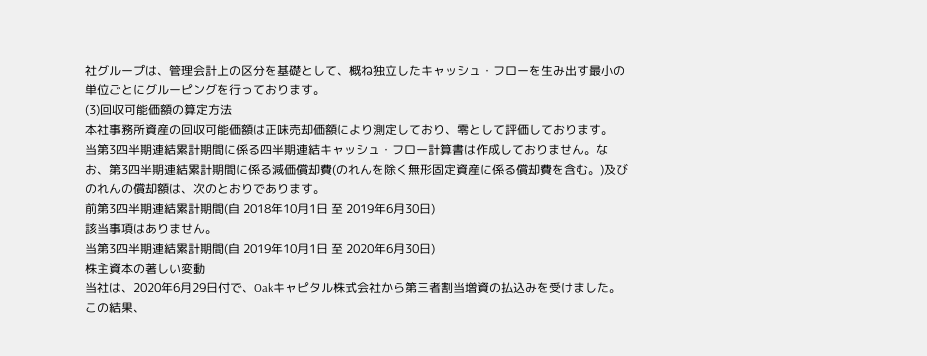社グループは、管理会計上の区分を基礎として、概ね独立したキャッシュ・フローを生み出す最小の単位ごとにグルーピングを行っております。
(3)回収可能価額の算定方法
本社事務所資産の回収可能価額は正味売却価額により測定しており、零として評価しております。
当第3四半期連結累計期間に係る四半期連結キャッシュ・フロー計算書は作成しておりません。なお、第3四半期連結累計期間に係る減価償却費(のれんを除く無形固定資産に係る償却費を含む。)及びのれんの償却額は、次のとおりであります。
前第3四半期連結累計期間(自 2018年10月1日 至 2019年6月30日)
該当事項はありません。
当第3四半期連結累計期間(自 2019年10月1日 至 2020年6月30日)
株主資本の著しい変動
当社は、2020年6月29日付で、Oakキャピタル株式会社から第三者割当増資の払込みを受けました。この結果、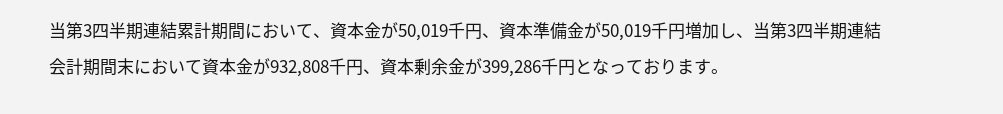当第3四半期連結累計期間において、資本金が50,019千円、資本準備金が50,019千円増加し、当第3四半期連結会計期間末において資本金が932,808千円、資本剰余金が399,286千円となっております。